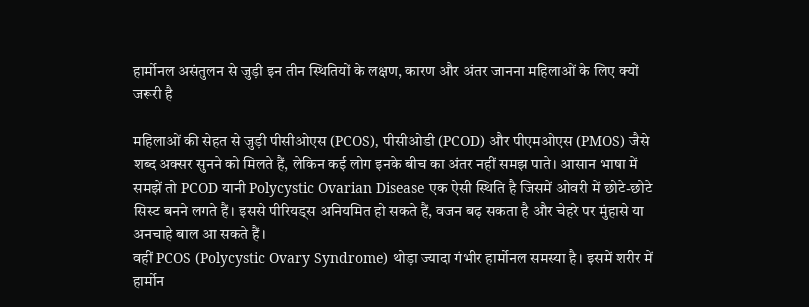हार्मोनल असंतुलन से जुड़ी इन तीन स्थितियों के लक्षण, कारण और अंतर जानना महिलाओं के लिए क्यों जरूरी है

महिलाओं की सेहत से जुड़ी पीसीओएस (PCOS), पीसीओडी (PCOD) और पीएमओएस (PMOS) जैसे शब्द अक्सर सुनने को मिलते हैं, लेकिन कई लोग इनके बीच का अंतर नहीं समझ पाते। आसान भाषा में समझें तो PCOD यानी Polycystic Ovarian Disease एक ऐसी स्थिति है जिसमें ओवरी में छोटे-छोटे सिस्ट बनने लगते हैं। इससे पीरियड्स अनियमित हो सकते हैं, वजन बढ़ सकता है और चेहरे पर मुंहासे या अनचाहे बाल आ सकते हैं।
वहीं PCOS (Polycystic Ovary Syndrome) थोड़ा ज्यादा गंभीर हार्मोनल समस्या है। इसमें शरीर में हार्मोन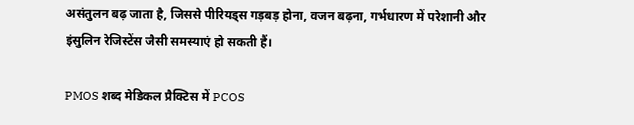असंतुलन बढ़ जाता है, जिससे पीरियड्स गड़बड़ होना, वजन बढ़ना, गर्भधारण में परेशानी और इंसुलिन रेजिस्टेंस जैसी समस्याएं हो सकती हैं।

PMOS शब्द मेडिकल प्रैक्टिस में PCOS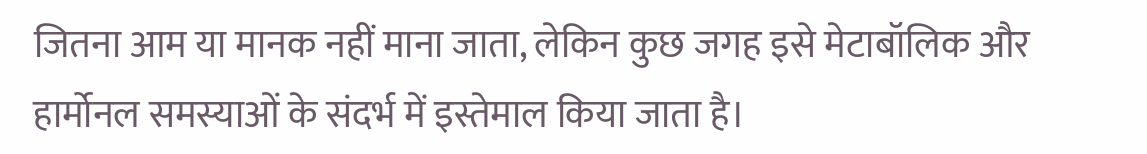जितना आम या मानक नहीं माना जाता, लेकिन कुछ जगह इसे मेटाबॉलिक और हार्मोनल समस्याओं के संदर्भ में इस्तेमाल किया जाता है।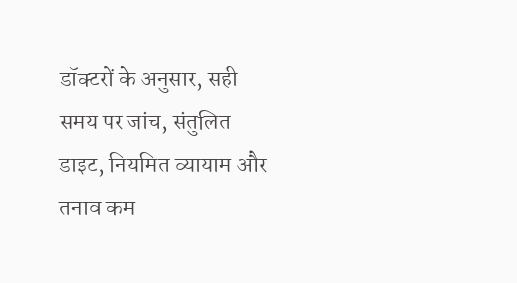डॉक्टरों के अनुसार, सही समय पर जांच, संतुलित डाइट, नियमित व्यायाम और तनाव कम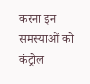करना इन समस्याओं को कंट्रोल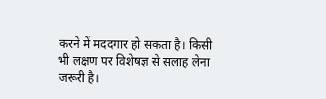करने में मददगार हो सकता है। किसी भी लक्षण पर विशेषज्ञ से सलाह लेना जरूरी है।